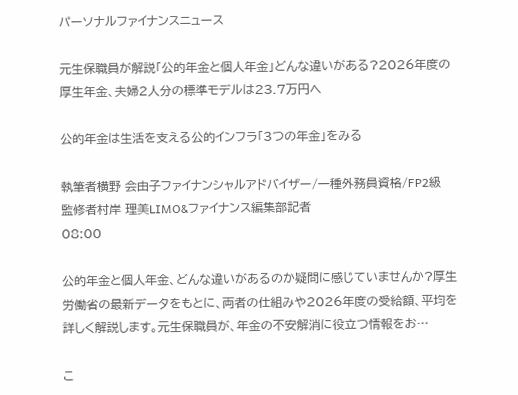パーソナルファイナンスニュース

元生保職員が解説「公的年金と個人年金」どんな違いがある?2026年度の厚生年金、夫婦2人分の標準モデルは23.7万円へ

公的年金は生活を支える公的インフラ「3つの年金」をみる

執筆者横野 会由子ファイナンシャルアドバイザー/一種外務員資格/FP2級
監修者村岸 理美LIMO&ファイナンス編集部記者
08:00

公的年金と個人年金、どんな違いがあるのか疑問に感じていませんか?厚生労働省の最新データをもとに、両者の仕組みや2026年度の受給額、平均を詳しく解説します。元生保職員が、年金の不安解消に役立つ情報をお…

こ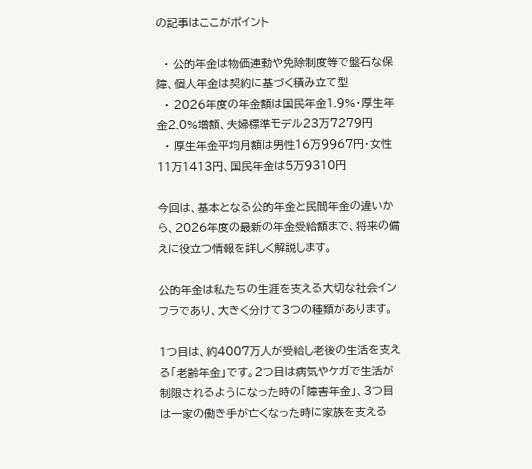の記事はここがポイント

  • 公的年金は物価連動や免除制度等で盤石な保障、個人年金は契約に基づく積み立て型
  • 2026年度の年金額は国民年金1.9%・厚生年金2.0%増額、夫婦標準モデル23万7279円
  • 厚生年金平均月額は男性16万9967円・女性11万1413円、国民年金は5万9310円

今回は、基本となる公的年金と民間年金の違いから、2026年度の最新の年金受給額まで、将来の備えに役立つ情報を詳しく解説します。

公的年金は私たちの生涯を支える大切な社会インフラであり、大きく分けて3つの種類があります。

1つ目は、約4007万人が受給し老後の生活を支える「老齢年金」です。2つ目は病気やケガで生活が制限されるようになった時の「障害年金」、3つ目は一家の働き手が亡くなった時に家族を支える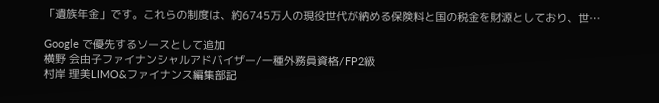「遺族年金」です。これらの制度は、約6745万人の現役世代が納める保険料と国の税金を財源としており、世…

Google で優先するソースとして追加
横野 会由子ファイナンシャルアドバイザー/一種外務員資格/FP2級
村岸 理美LIMO&ファイナンス編集部記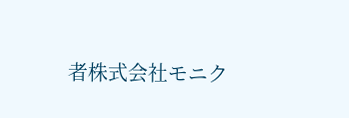者株式会社モニク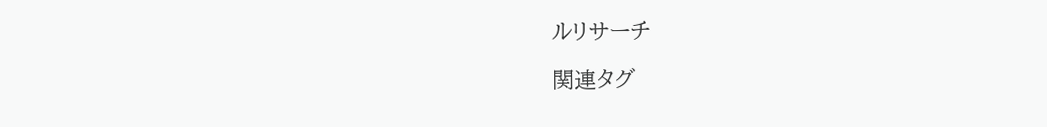ルリサーチ

関連タグ